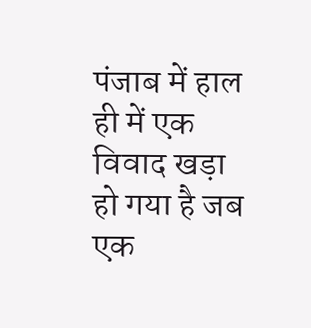पंजाब में हाल ही में एक विवाद खड़ा हो गया है जब एक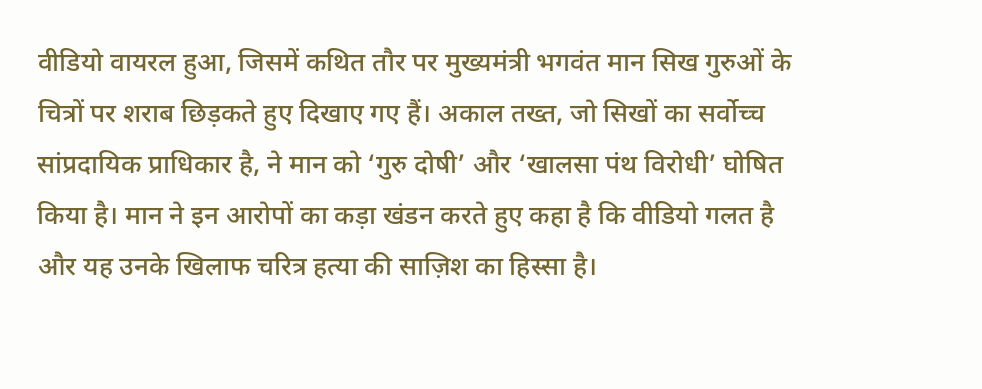वीडियो वायरल हुआ, जिसमें कथित तौर पर मुख्यमंत्री भगवंत मान सिख गुरुओं के चित्रों पर शराब छिड़कते हुए दिखाए गए हैं। अकाल तख्त, जो सिखों का सर्वोच्च सांप्रदायिक प्राधिकार है, ने मान को ‘गुरु दोषी’ और ‘खालसा पंथ विरोधी’ घोषित किया है। मान ने इन आरोपों का कड़ा खंडन करते हुए कहा है कि वीडियो गलत है और यह उनके खिलाफ चरित्र हत्या की साज़िश का हिस्सा है।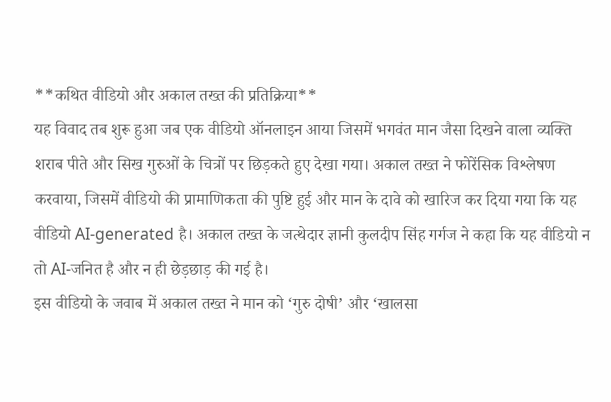**कथित वीडियो और अकाल तख्त की प्रतिक्रिया**
यह विवाद तब शुरू हुआ जब एक वीडियो ऑनलाइन आया जिसमें भगवंत मान जैसा दिखने वाला व्यक्ति शराब पीते और सिख गुरुओं के चित्रों पर छिड़कते हुए देखा गया। अकाल तख्त ने फोरेंसिक विश्लेषण करवाया, जिसमें वीडियो की प्रामाणिकता की पुष्टि हुई और मान के दावे को खारिज कर दिया गया कि यह वीडियो AI-generated है। अकाल तख्त के जत्थेदार ज्ञानी कुलदीप सिंह गर्गज ने कहा कि यह वीडियो न तो AI-जनित है और न ही छेड़छाड़ की गई है।
इस वीडियो के जवाब में अकाल तख्त ने मान को ‘गुरु दोषी’ और ‘खालसा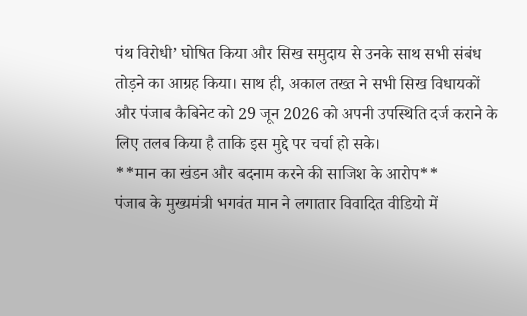पंथ विरोधी’ घोषित किया और सिख समुदाय से उनके साथ सभी संबंध तोड़ने का आग्रह किया। साथ ही, अकाल तख्त ने सभी सिख विधायकों और पंजाब कैबिनेट को 29 जून 2026 को अपनी उपस्थिति दर्ज कराने के लिए तलब किया है ताकि इस मुद्दे पर चर्चा हो सके।
**मान का खंडन और बदनाम करने की साजिश के आरोप**
पंजाब के मुख्यमंत्री भगवंत मान ने लगातार विवादित वीडियो में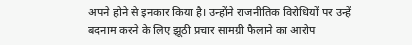अपने होने से इनकार किया है। उन्होंने राजनीतिक विरोधियों पर उन्हें बदनाम करने के लिए झूठी प्रचार सामग्री फैलाने का आरोप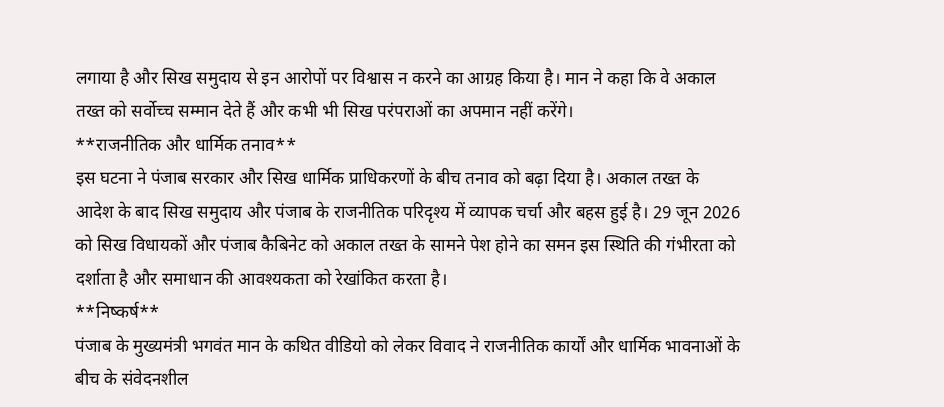लगाया है और सिख समुदाय से इन आरोपों पर विश्वास न करने का आग्रह किया है। मान ने कहा कि वे अकाल तख्त को सर्वोच्च सम्मान देते हैं और कभी भी सिख परंपराओं का अपमान नहीं करेंगे।
**राजनीतिक और धार्मिक तनाव**
इस घटना ने पंजाब सरकार और सिख धार्मिक प्राधिकरणों के बीच तनाव को बढ़ा दिया है। अकाल तख्त के आदेश के बाद सिख समुदाय और पंजाब के राजनीतिक परिदृश्य में व्यापक चर्चा और बहस हुई है। 29 जून 2026 को सिख विधायकों और पंजाब कैबिनेट को अकाल तख्त के सामने पेश होने का समन इस स्थिति की गंभीरता को दर्शाता है और समाधान की आवश्यकता को रेखांकित करता है।
**निष्कर्ष**
पंजाब के मुख्यमंत्री भगवंत मान के कथित वीडियो को लेकर विवाद ने राजनीतिक कार्यों और धार्मिक भावनाओं के बीच के संवेदनशील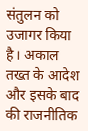संतुलन को उजागर किया है। अकाल तख्त के आदेश और इसके बाद की राजनीतिक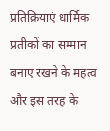प्रतिक्रियाएं धार्मिक प्रतीकों का सम्मान बनाए रखने के महत्व और इस तरह के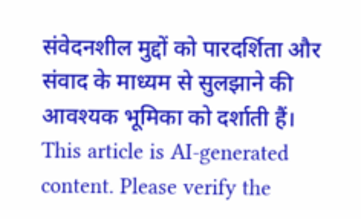संवेदनशील मुद्दों को पारदर्शिता और संवाद के माध्यम से सुलझाने की आवश्यक भूमिका को दर्शाती हैं।
This article is AI-generated content. Please verify the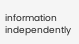information independently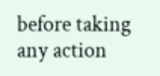before taking any action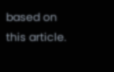based on this article.